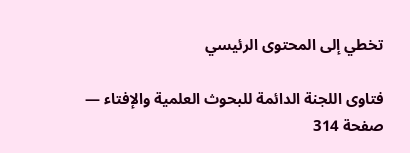تخطي إلى المحتوى الرئيسي

فتاوى اللجنة الدائمة للبحوث العلمية والإفتاء — صفحة 314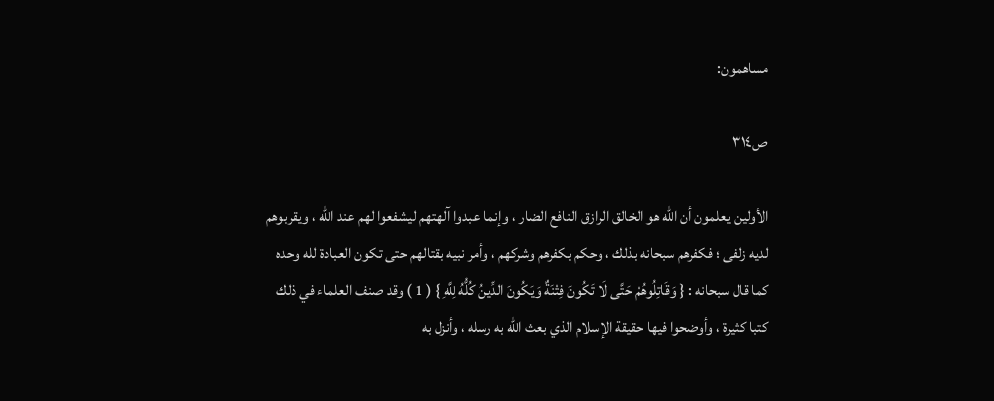مساهمون:

ص٣١٤

الأولين يعلمون أن الله هو الخالق الرازق النافع الضار ، وإنما عبدوا آلهتهم ليشفعوا لهم عند الله ، ويقربوهم لديه زلفى ؛ فكفرهم سبحانه بذلك ، وحكم بكفرهم وشركهم ، وأمر نبيه بقتالهم حتى تكون العبادة لله وحده كما قال سبحانه : { وَقَاتِلُوهُمْ حَتَّى لَا تَكُونَ فِتْنَةٌ وَيَكُونَ الدِّينُ كُلُّهُ لِلَّهِ } ( 1 ) وقد صنف العلماء في ذلك كتبا كثيرة ، وأوضحوا فيها حقيقة الإسلام الذي بعث الله به رسله ، وأنزل به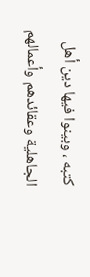كتبه ، وبينوا فيها دين أهل الجاهلية وعقائدهم وأعمالهم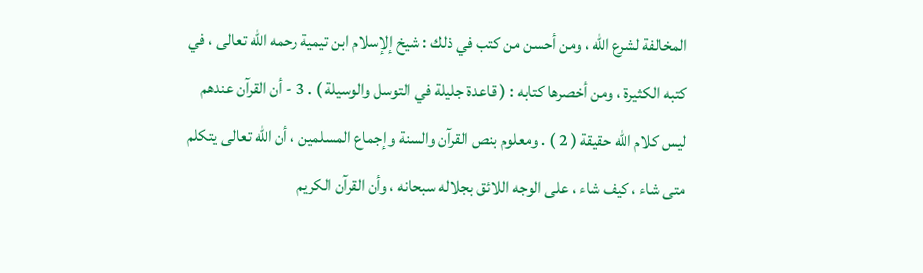المخالفة لشرع الله ، ومن أحسن من كتب في ذلك : شيخ إلإسلام ابن تيمية رحمه الله تعالى ، في كتبه الكثيرة ، ومن أخصرها كتابه : ( قاعدة جليلة في التوسل والوسيلة ) . 3 - أن القرآن عندهم ليس كلام الله حقيقة ( 2 ) . ومعلوم بنص القرآن والسنة وإجماع المسلمين ، أن الله تعالى يتكلم متى شاء ، كيف شاء ، على الوجه اللائق بجلاله سبحانه ، وأن القرآن الكريم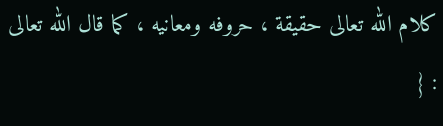كلام الله تعالى حقيقة ، حروفه ومعانيه ، كما قال الله تعالى : {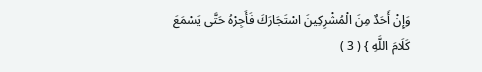وَإِنْ أَحَدٌ مِنَ الْمُشْرِكِينَ اسْتَجَارَكَ فَأَجِرْهُ حَتَّى يَسْمَعَ كَلَامَ اللَّهِ } ( 3 )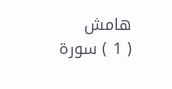هامش
( 1 ) سورة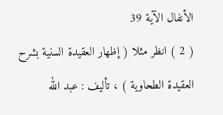الأنفال الآية 39
( 2 ) انظر مثلا ( إظهار العقيدة السنية بشرح العقيدة الطحاوية ) ، تأليف : عبد الله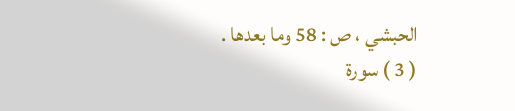الحبشي ، ص : 58 وما بعدها .
( 3 ) سورة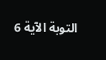التوبة الآية 6